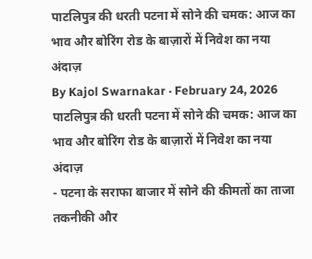पाटलिपुत्र की धरती पटना में सोने की चमक: आज का भाव और बोरिंग रोड के बाज़ारों में निवेश का नया अंदाज़
By Kajol Swarnakar · February 24, 2026
पाटलिपुत्र की धरती पटना में सोने की चमक: आज का भाव और बोरिंग रोड के बाज़ारों में निवेश का नया अंदाज़
- पटना के सराफा बाजार में सोने की कीमतों का ताजा तकनीकी और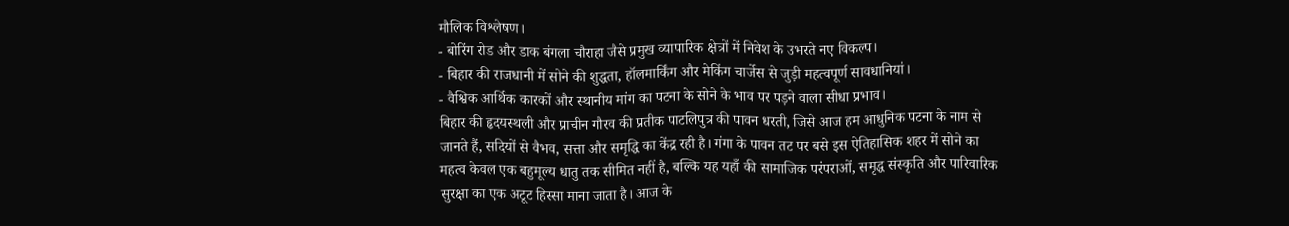मौलिक विश्लेषण।
- बोरिंग रोड और डाक बंगला चौराहा जैसे प्रमुख व्यापारिक क्षेत्रों में निवेश के उभरते नए विकल्प।
- बिहार की राजधानी में सोने की शुद्धता, हॉलमार्किंग और मेकिंग चार्जेस से जुड़ी महत्वपूर्ण सावधानियां।
- वैश्विक आर्थिक कारकों और स्थानीय मांग का पटना के सोने के भाव पर पड़ने वाला सीधा प्रभाव।
बिहार की हृदयस्थली और प्राचीन गौरव की प्रतीक पाटलिपुत्र की पावन धरती, जिसे आज हम आधुनिक पटना के नाम से जानते हैं, सदियों से वैभव, सत्ता और समृद्धि का केंद्र रही है। गंगा के पावन तट पर बसे इस ऐतिहासिक शहर में सोने का महत्व केवल एक बहुमूल्य धातु तक सीमित नहीं है, बल्कि यह यहाँ की सामाजिक परंपराओं, समृद्ध संस्कृति और पारिवारिक सुरक्षा का एक अटूट हिस्सा माना जाता है। आज के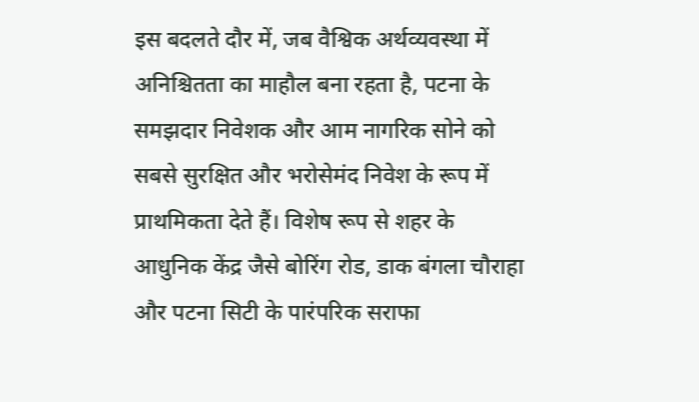इस बदलते दौर में, जब वैश्विक अर्थव्यवस्था में अनिश्चितता का माहौल बना रहता है, पटना के समझदार निवेशक और आम नागरिक सोने को सबसे सुरक्षित और भरोसेमंद निवेश के रूप में प्राथमिकता देते हैं। विशेष रूप से शहर के आधुनिक केंद्र जैसे बोरिंग रोड, डाक बंगला चौराहा और पटना सिटी के पारंपरिक सराफा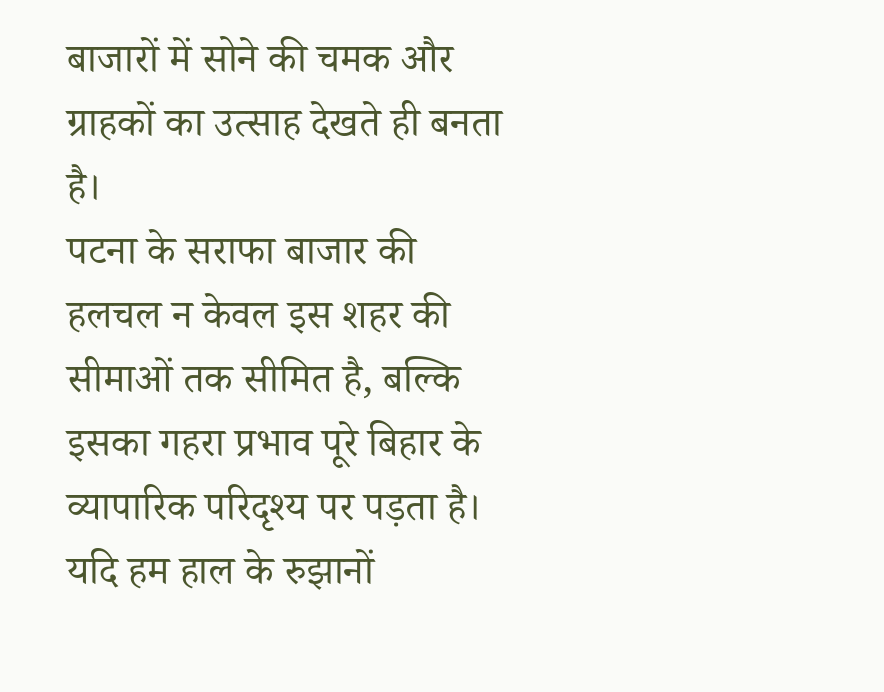बाजारों में सोने की चमक और ग्राहकों का उत्साह देखते ही बनता है।
पटना के सराफा बाजार की हलचल न केवल इस शहर की सीमाओं तक सीमित है, बल्कि इसका गहरा प्रभाव पूरे बिहार के व्यापारिक परिदृश्य पर पड़ता है। यदि हम हाल के रुझानों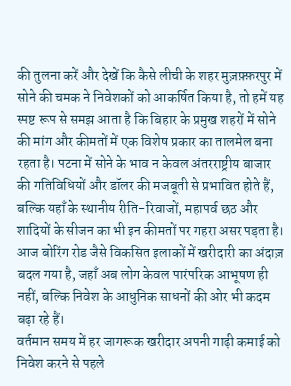की तुलना करें और देखें कि कैसे लीची के शहर मुज़फ़्फ़रपुर में सोने की चमक ने निवेशकों को आकर्षित किया है, तो हमें यह स्पष्ट रूप से समझ आता है कि बिहार के प्रमुख शहरों में सोने की मांग और कीमतों में एक विशेष प्रकार का तालमेल बना रहता है। पटना में सोने के भाव न केवल अंतरराष्ट्रीय बाजार की गतिविधियों और डॉलर की मजबूती से प्रभावित होते हैं, बल्कि यहाँ के स्थानीय रीति-रिवाजों, महापर्व छठ और शादियों के सीजन का भी इन कीमतों पर गहरा असर पड़ता है। आज बोरिंग रोड जैसे विकसित इलाकों में खरीदारी का अंदाज़ बदल गया है, जहाँ अब लोग केवल पारंपरिक आभूषण ही नहीं, बल्कि निवेश के आधुनिक साधनों की ओर भी कदम बढ़ा रहे हैं।
वर्तमान समय में हर जागरूक खरीदार अपनी गाढ़ी कमाई को निवेश करने से पहले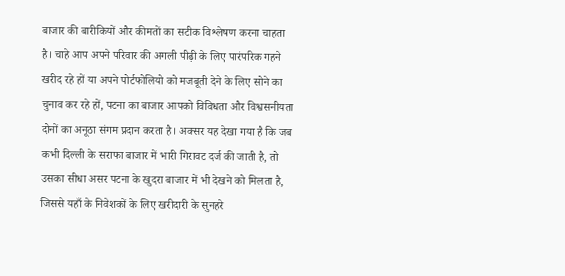बाजार की बारीकियों और कीमतों का सटीक विश्लेषण करना चाहता है। चाहे आप अपने परिवार की अगली पीढ़ी के लिए पारंपरिक गहने खरीद रहे हों या अपने पोर्टफोलियो को मजबूती देने के लिए सोने का चुनाव कर रहे हों, पटना का बाजार आपको विविधता और विश्वसनीयता दोनों का अनूठा संगम प्रदान करता है। अक्सर यह देखा गया है कि जब कभी दिल्ली के सराफा बाजार में भारी गिरावट दर्ज की जाती है, तो उसका सीधा असर पटना के खुदरा बाजार में भी देखने को मिलता है, जिससे यहाँ के निवेशकों के लिए खरीदारी के सुनहरे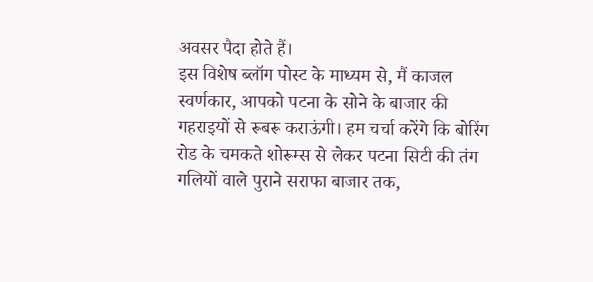अवसर पैदा होते हैं।
इस विशेष ब्लॉग पोस्ट के माध्यम से, मैं काजल स्वर्णकार, आपको पटना के सोने के बाजार की गहराइयों से रूबरू कराऊंगी। हम चर्चा करेंगे कि बोरिंग रोड के चमकते शोरूम्स से लेकर पटना सिटी की तंग गलियों वाले पुराने सराफा बाजार तक,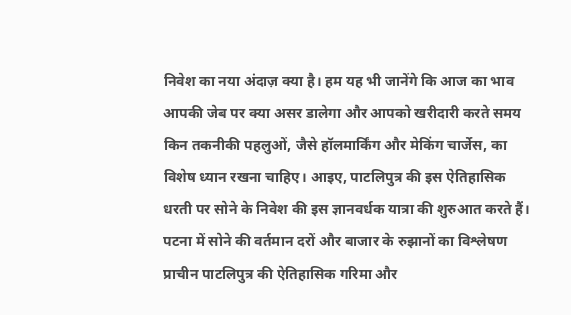निवेश का नया अंदाज़ क्या है। हम यह भी जानेंगे कि आज का भाव आपकी जेब पर क्या असर डालेगा और आपको खरीदारी करते समय किन तकनीकी पहलुओं, जैसे हॉलमार्किंग और मेकिंग चार्जेस, का विशेष ध्यान रखना चाहिए। आइए, पाटलिपुत्र की इस ऐतिहासिक धरती पर सोने के निवेश की इस ज्ञानवर्धक यात्रा की शुरुआत करते हैं।
पटना में सोने की वर्तमान दरों और बाजार के रुझानों का विश्लेषण
प्राचीन पाटलिपुत्र की ऐतिहासिक गरिमा और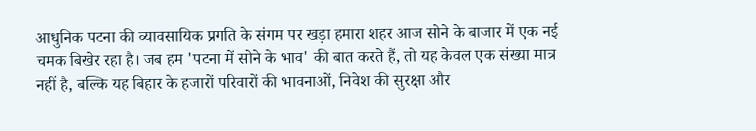आधुनिक पटना की व्यावसायिक प्रगति के संगम पर खड़ा हमारा शहर आज सोने के बाजार में एक नई चमक बिखेर रहा है। जब हम 'पटना में सोने के भाव' की बात करते हैं, तो यह केवल एक संख्या मात्र नहीं है, बल्कि यह बिहार के हजारों परिवारों की भावनाओं, निवेश की सुरक्षा और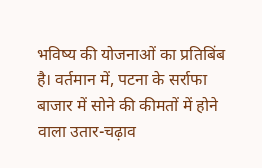भविष्य की योजनाओं का प्रतिबिंब है। वर्तमान में, पटना के सर्राफा बाजार में सोने की कीमतों में होने वाला उतार-चढ़ाव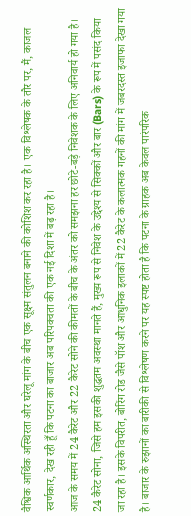वैश्विक आर्थिक अस्थिरता और घरेलू मांग के बीच एक सूक्ष्म संतुलन बनाने की कोशिश कर रहा है। एक विश्लेषक के तौर पर, मैं, काजल स्वर्णकार, देख रही हूँ कि पटना का बाजार अब परिपक्वता की एक नई दिशा में बढ़ रहा है।
आज के समय में 24 कैरेट और 22 कैरेट सोने की कीमतों के बीच के अंतर को समझना हर छोटे-बड़े निवेशक के लिए अनिवार्य हो गया है। 24 कैरेट सोना, जिसे हम इसकी शुद्धतम अवस्था मानते हैं, मुख्य रूप से निवेश के उद्देश्य से सिक्कों और बार (Bars) के रूप में पसंद किया जा रहा है। इसके विपरीत, बोरिंग रोड जैसे पॉश और आधुनिक इलाकों में 22 कैरेट के कलात्मक गहनों की मांग में जबरदस्त इजाफा देखा गया है। बाजार के रुझानों का बारीकी से विश्लेषण करने पर यह स्पष्ट होता है कि पटना के ग्राहक अब केवल पारंपरिक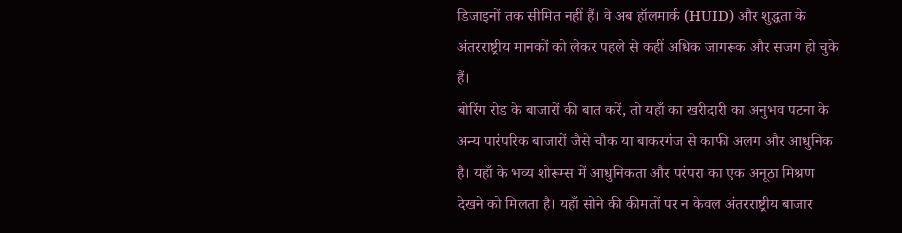डिजाइनों तक सीमित नहीं हैं। वे अब हॉलमार्क (HUID) और शुद्धता के अंतरराष्ट्रीय मानकों को लेकर पहले से कहीं अधिक जागरूक और सजग हो चुके हैं।
बोरिंग रोड के बाजारों की बात करें, तो यहाँ का खरीदारी का अनुभव पटना के अन्य पारंपरिक बाजारों जैसे चौक या बाकरगंज से काफी अलग और आधुनिक है। यहाँ के भव्य शोरूम्स में आधुनिकता और परंपरा का एक अनूठा मिश्रण देखने को मिलता है। यहाँ सोने की कीमतों पर न केवल अंतरराष्ट्रीय बाजार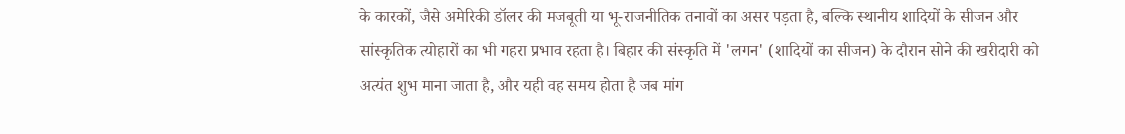के कारकों, जैसे अमेरिकी डॉलर की मजबूती या भू-राजनीतिक तनावों का असर पड़ता है, बल्कि स्थानीय शादियों के सीजन और सांस्कृतिक त्योहारों का भी गहरा प्रभाव रहता है। बिहार की संस्कृति में 'लगन' (शादियों का सीजन) के दौरान सोने की खरीदारी को अत्यंत शुभ माना जाता है, और यही वह समय होता है जब मांग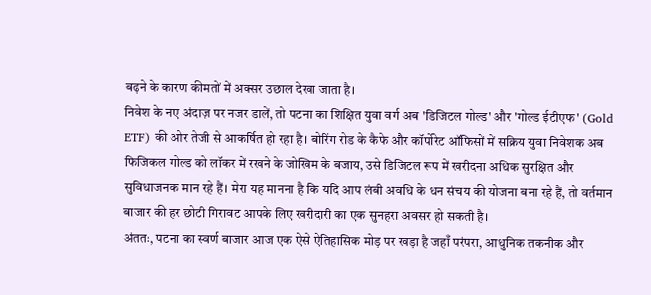बढ़ने के कारण कीमतों में अक्सर उछाल देखा जाता है।
निवेश के नए अंदाज़ पर नजर डालें, तो पटना का शिक्षित युवा वर्ग अब 'डिजिटल गोल्ड' और 'गोल्ड ईटीएफ' (Gold ETF) की ओर तेजी से आकर्षित हो रहा है। बोरिंग रोड के कैफे और कॉर्पोरेट ऑफिसों में सक्रिय युवा निवेशक अब फिजिकल गोल्ड को लॉकर में रखने के जोखिम के बजाय, उसे डिजिटल रूप में खरीदना अधिक सुरक्षित और सुविधाजनक मान रहे हैं। मेरा यह मानना है कि यदि आप लंबी अवधि के धन संचय की योजना बना रहे हैं, तो वर्तमान बाजार की हर छोटी गिरावट आपके लिए खरीदारी का एक सुनहरा अवसर हो सकती है।
अंततः, पटना का स्वर्ण बाजार आज एक ऐसे ऐतिहासिक मोड़ पर खड़ा है जहाँ परंपरा, आधुनिक तकनीक और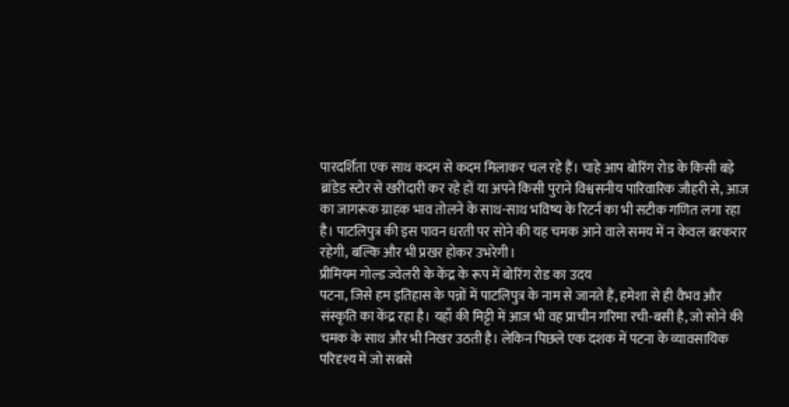पारदर्शिता एक साथ कदम से कदम मिलाकर चल रहे हैं। चाहे आप बोरिंग रोड के किसी बड़े ब्रांडेड स्टोर से खरीदारी कर रहे हों या अपने किसी पुराने विश्वसनीय पारिवारिक जौहरी से, आज का जागरूक ग्राहक भाव तोलने के साथ-साथ भविष्य के रिटर्न का भी सटीक गणित लगा रहा है। पाटलिपुत्र की इस पावन धरती पर सोने की यह चमक आने वाले समय में न केवल बरकरार रहेगी, बल्कि और भी प्रखर होकर उभरेगी।
प्रीमियम गोल्ड ज्वेलरी के केंद्र के रूप में बोरिंग रोड का उदय
पटना, जिसे हम इतिहास के पन्नों में पाटलिपुत्र के नाम से जानते हैं, हमेशा से ही वैभव और संस्कृति का केंद्र रहा है। यहाँ की मिट्टी में आज भी वह प्राचीन गरिमा रची-बसी है, जो सोने की चमक के साथ और भी निखर उठती है। लेकिन पिछले एक दशक में पटना के व्यावसायिक परिदृश्य में जो सबसे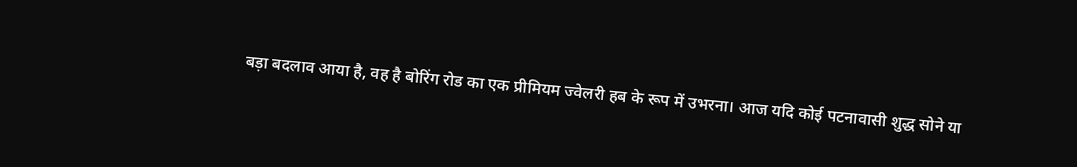बड़ा बदलाव आया है, वह है बोरिंग रोड का एक प्रीमियम ज्वेलरी हब के रूप में उभरना। आज यदि कोई पटनावासी शुद्ध सोने या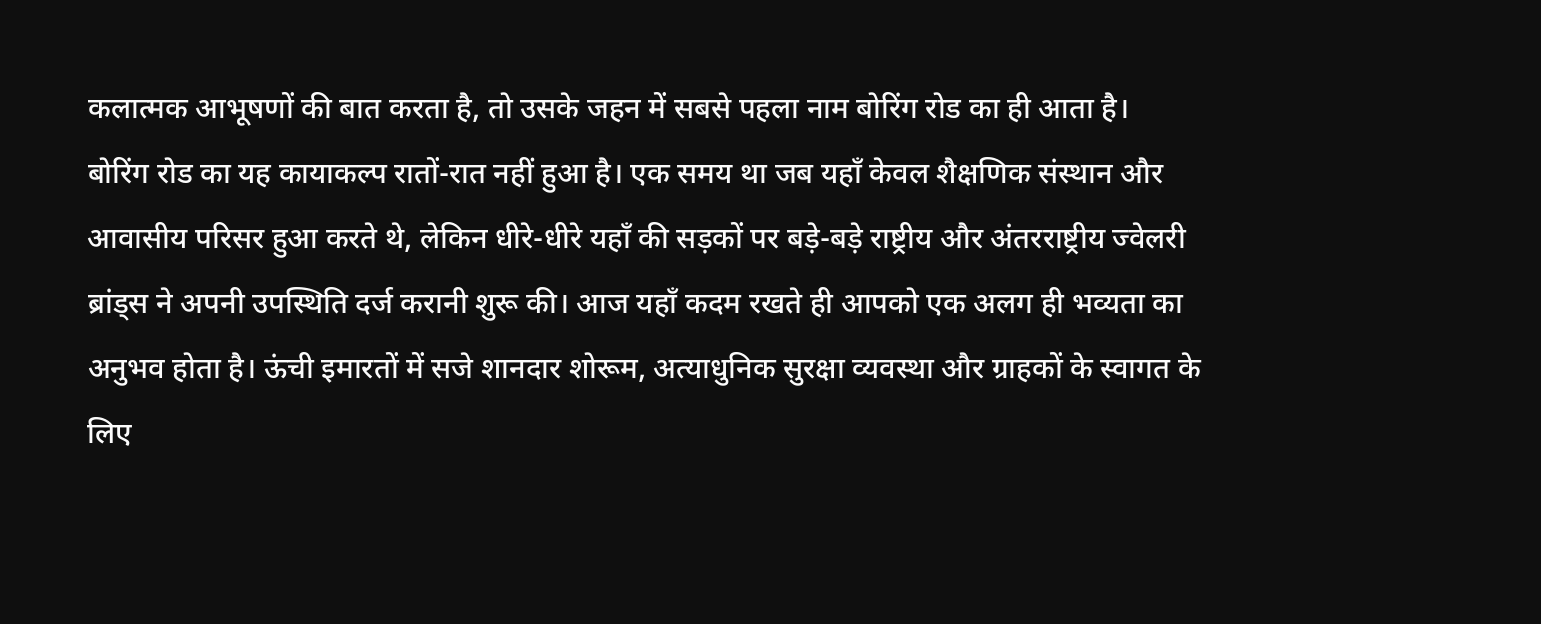कलात्मक आभूषणों की बात करता है, तो उसके जहन में सबसे पहला नाम बोरिंग रोड का ही आता है।
बोरिंग रोड का यह कायाकल्प रातों-रात नहीं हुआ है। एक समय था जब यहाँ केवल शैक्षणिक संस्थान और आवासीय परिसर हुआ करते थे, लेकिन धीरे-धीरे यहाँ की सड़कों पर बड़े-बड़े राष्ट्रीय और अंतरराष्ट्रीय ज्वेलरी ब्रांड्स ने अपनी उपस्थिति दर्ज करानी शुरू की। आज यहाँ कदम रखते ही आपको एक अलग ही भव्यता का अनुभव होता है। ऊंची इमारतों में सजे शानदार शोरूम, अत्याधुनिक सुरक्षा व्यवस्था और ग्राहकों के स्वागत के लिए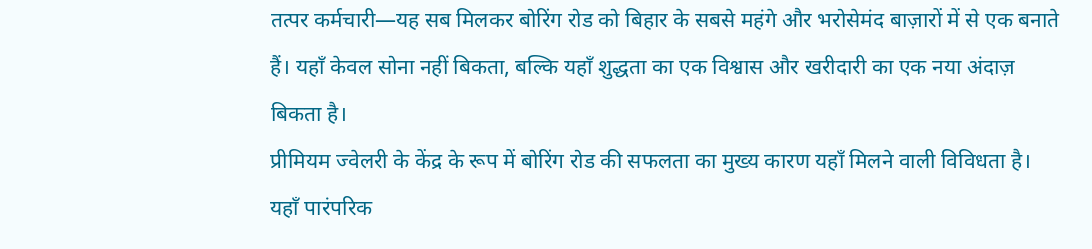तत्पर कर्मचारी—यह सब मिलकर बोरिंग रोड को बिहार के सबसे महंगे और भरोसेमंद बाज़ारों में से एक बनाते हैं। यहाँ केवल सोना नहीं बिकता, बल्कि यहाँ शुद्धता का एक विश्वास और खरीदारी का एक नया अंदाज़ बिकता है।
प्रीमियम ज्वेलरी के केंद्र के रूप में बोरिंग रोड की सफलता का मुख्य कारण यहाँ मिलने वाली विविधता है। यहाँ पारंपरिक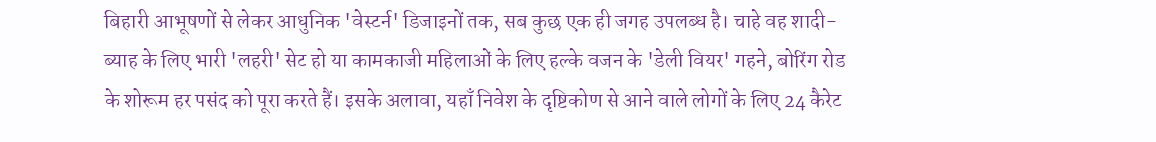बिहारी आभूषणों से लेकर आधुनिक 'वेस्टर्न' डिजाइनों तक, सब कुछ एक ही जगह उपलब्ध है। चाहे वह शादी-ब्याह के लिए भारी 'लहरी' सेट हो या कामकाजी महिलाओं के लिए हल्के वजन के 'डेली वियर' गहने, बोरिंग रोड के शोरूम हर पसंद को पूरा करते हैं। इसके अलावा, यहाँ निवेश के दृष्टिकोण से आने वाले लोगों के लिए 24 कैरेट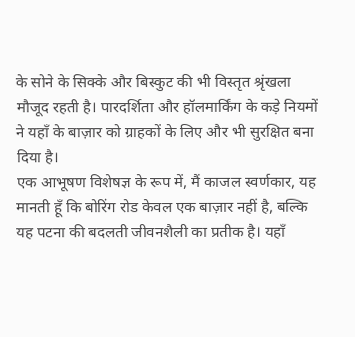के सोने के सिक्के और बिस्कुट की भी विस्तृत श्रृंखला मौजूद रहती है। पारदर्शिता और हॉलमार्किंग के कड़े नियमों ने यहाँ के बाज़ार को ग्राहकों के लिए और भी सुरक्षित बना दिया है।
एक आभूषण विशेषज्ञ के रूप में, मैं काजल स्वर्णकार, यह मानती हूँ कि बोरिंग रोड केवल एक बाज़ार नहीं है, बल्कि यह पटना की बदलती जीवनशैली का प्रतीक है। यहाँ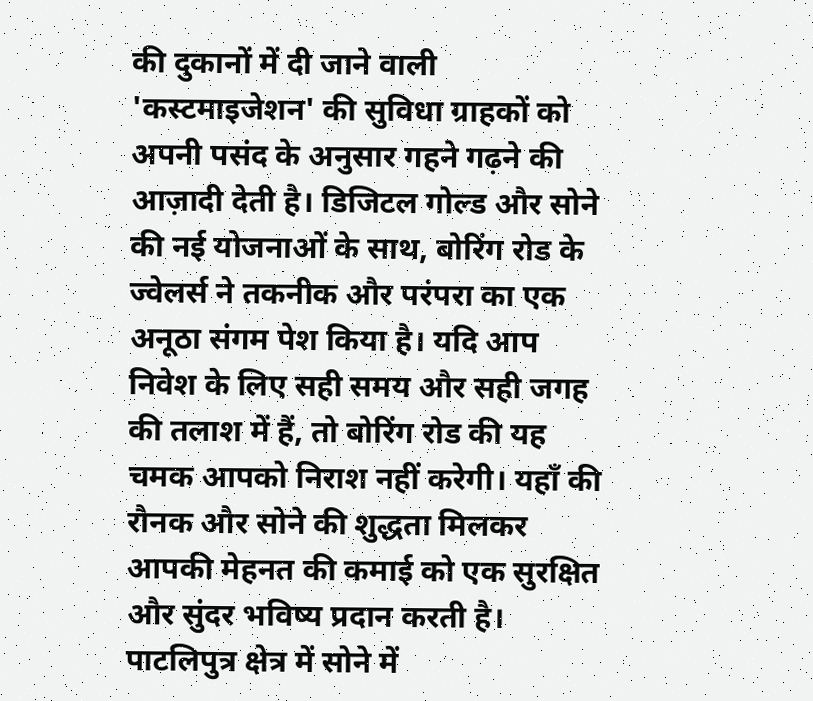की दुकानों में दी जाने वाली 'कस्टमाइजेशन' की सुविधा ग्राहकों को अपनी पसंद के अनुसार गहने गढ़ने की आज़ादी देती है। डिजिटल गोल्ड और सोने की नई योजनाओं के साथ, बोरिंग रोड के ज्वेलर्स ने तकनीक और परंपरा का एक अनूठा संगम पेश किया है। यदि आप निवेश के लिए सही समय और सही जगह की तलाश में हैं, तो बोरिंग रोड की यह चमक आपको निराश नहीं करेगी। यहाँ की रौनक और सोने की शुद्धता मिलकर आपकी मेहनत की कमाई को एक सुरक्षित और सुंदर भविष्य प्रदान करती है।
पाटलिपुत्र क्षेत्र में सोने में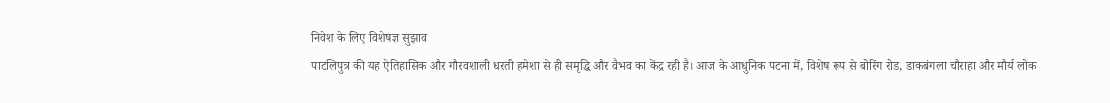निवेश के लिए विशेषज्ञ सुझाव
पाटलिपुत्र की यह ऐतिहासिक और गौरवशाली धरती हमेशा से ही समृद्धि और वैभव का केंद्र रही है। आज के आधुनिक पटना में, विशेष रूप से बोरिंग रोड, डाकबंगला चौराहा और मौर्य लोक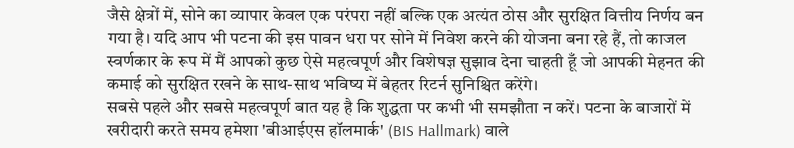जैसे क्षेत्रों में, सोने का व्यापार केवल एक परंपरा नहीं बल्कि एक अत्यंत ठोस और सुरक्षित वित्तीय निर्णय बन गया है। यदि आप भी पटना की इस पावन धरा पर सोने में निवेश करने की योजना बना रहे हैं, तो काजल स्वर्णकार के रूप में मैं आपको कुछ ऐसे महत्वपूर्ण और विशेषज्ञ सुझाव देना चाहती हूँ जो आपकी मेहनत की कमाई को सुरक्षित रखने के साथ-साथ भविष्य में बेहतर रिटर्न सुनिश्चित करेंगे।
सबसे पहले और सबसे महत्वपूर्ण बात यह है कि शुद्धता पर कभी भी समझौता न करें। पटना के बाजारों में खरीदारी करते समय हमेशा 'बीआईएस हॉलमार्क' (BIS Hallmark) वाले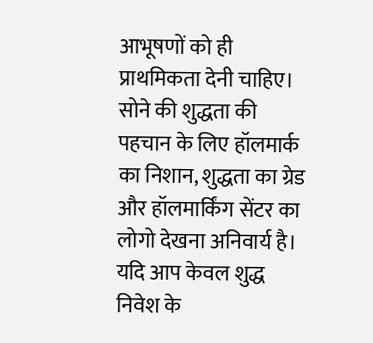आभूषणों को ही प्राथमिकता देनी चाहिए। सोने की शुद्धता की पहचान के लिए हॉलमार्क का निशान, शुद्धता का ग्रेड और हॉलमार्किंग सेंटर का लोगो देखना अनिवार्य है। यदि आप केवल शुद्ध निवेश के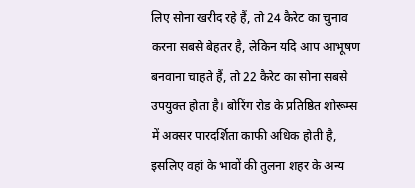लिए सोना खरीद रहे हैं, तो 24 कैरेट का चुनाव करना सबसे बेहतर है, लेकिन यदि आप आभूषण बनवाना चाहते हैं, तो 22 कैरेट का सोना सबसे उपयुक्त होता है। बोरिंग रोड के प्रतिष्ठित शोरूम्स में अक्सर पारदर्शिता काफी अधिक होती है, इसलिए वहां के भावों की तुलना शहर के अन्य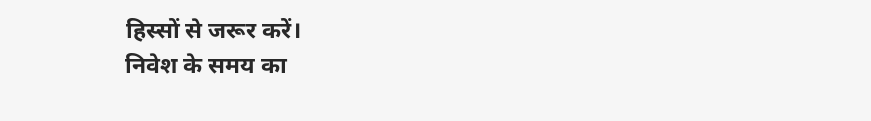हिस्सों से जरूर करें।
निवेश के समय का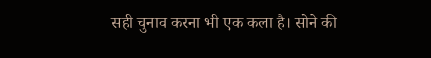सही चुनाव करना भी एक कला है। सोने की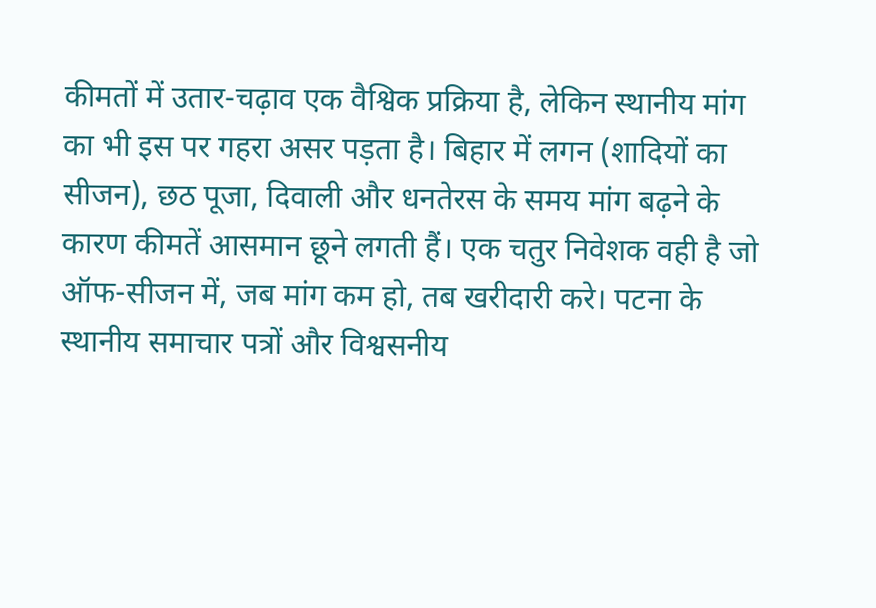कीमतों में उतार-चढ़ाव एक वैश्विक प्रक्रिया है, लेकिन स्थानीय मांग का भी इस पर गहरा असर पड़ता है। बिहार में लगन (शादियों का सीजन), छठ पूजा, दिवाली और धनतेरस के समय मांग बढ़ने के कारण कीमतें आसमान छूने लगती हैं। एक चतुर निवेशक वही है जो ऑफ-सीजन में, जब मांग कम हो, तब खरीदारी करे। पटना के स्थानीय समाचार पत्रों और विश्वसनीय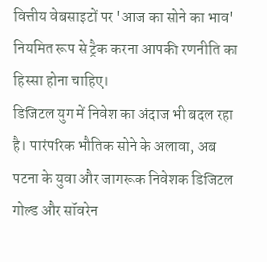वित्तीय वेबसाइटों पर 'आज का सोने का भाव' नियमित रूप से ट्रैक करना आपकी रणनीति का हिस्सा होना चाहिए।
डिजिटल युग में निवेश का अंदाज भी बदल रहा है। पारंपरिक भौतिक सोने के अलावा, अब पटना के युवा और जागरूक निवेशक डिजिटल गोल्ड और सॉवरेन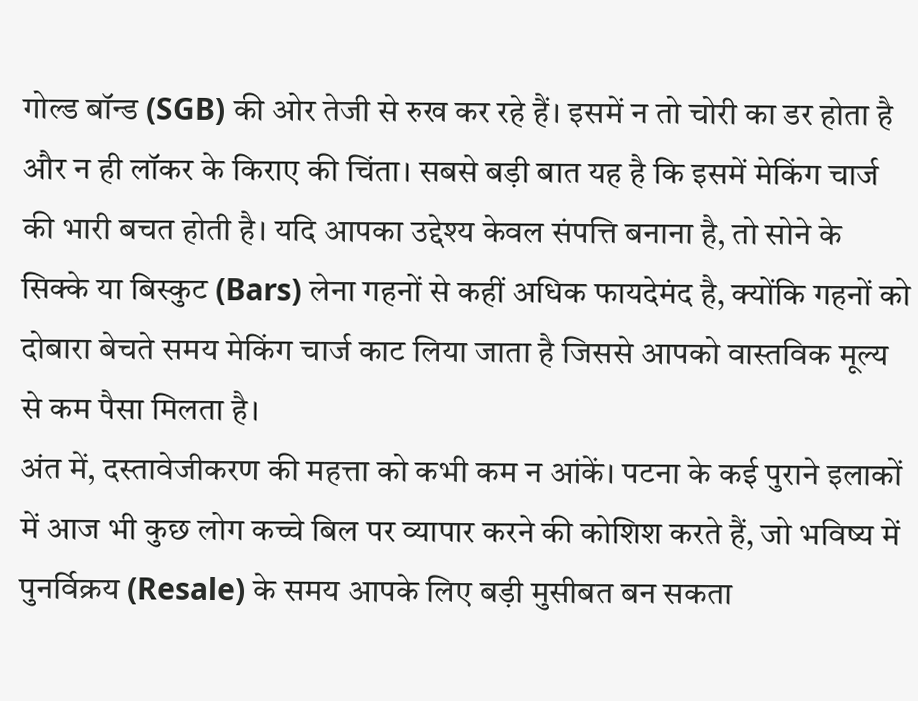गोल्ड बॉन्ड (SGB) की ओर तेजी से रुख कर रहे हैं। इसमें न तो चोरी का डर होता है और न ही लॉकर के किराए की चिंता। सबसे बड़ी बात यह है कि इसमें मेकिंग चार्ज की भारी बचत होती है। यदि आपका उद्देश्य केवल संपत्ति बनाना है, तो सोने के सिक्के या बिस्कुट (Bars) लेना गहनों से कहीं अधिक फायदेमंद है, क्योंकि गहनों को दोबारा बेचते समय मेकिंग चार्ज काट लिया जाता है जिससे आपको वास्तविक मूल्य से कम पैसा मिलता है।
अंत में, दस्तावेजीकरण की महत्ता को कभी कम न आंकें। पटना के कई पुराने इलाकों में आज भी कुछ लोग कच्चे बिल पर व्यापार करने की कोशिश करते हैं, जो भविष्य में पुनर्विक्रय (Resale) के समय आपके लिए बड़ी मुसीबत बन सकता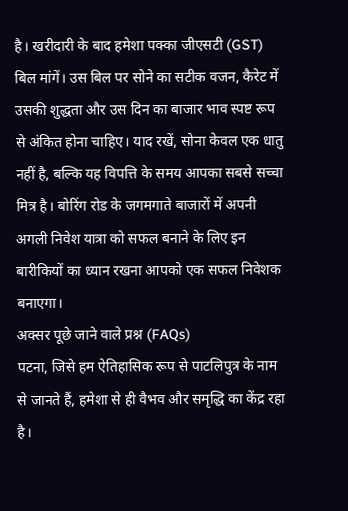है। खरीदारी के बाद हमेशा पक्का जीएसटी (GST) बिल मांगें। उस बिल पर सोने का सटीक वजन, कैरेट में उसकी शुद्धता और उस दिन का बाजार भाव स्पष्ट रूप से अंकित होना चाहिए। याद रखें, सोना केवल एक धातु नहीं है, बल्कि यह विपत्ति के समय आपका सबसे सच्चा मित्र है। बोरिंग रोड के जगमगाते बाजारों में अपनी अगली निवेश यात्रा को सफल बनाने के लिए इन बारीकियों का ध्यान रखना आपको एक सफल निवेशक बनाएगा।
अक्सर पूछे जाने वाले प्रश्न (FAQs)
पटना, जिसे हम ऐतिहासिक रूप से पाटलिपुत्र के नाम से जानते हैं, हमेशा से ही वैभव और समृद्धि का केंद्र रहा है।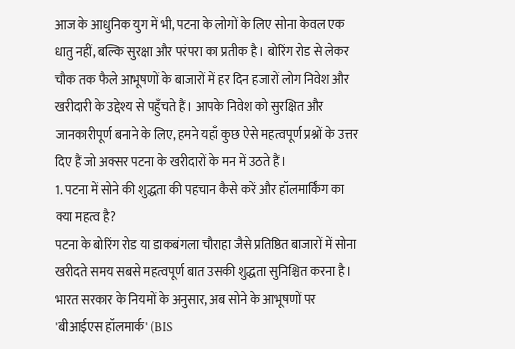आज के आधुनिक युग में भी, पटना के लोगों के लिए सोना केवल एक धातु नहीं, बल्कि सुरक्षा और परंपरा का प्रतीक है। बोरिंग रोड से लेकर चौक तक फैले आभूषणों के बाजारों में हर दिन हजारों लोग निवेश और खरीदारी के उद्देश्य से पहुँचते हैं। आपके निवेश को सुरक्षित और जानकारीपूर्ण बनाने के लिए, हमने यहाँ कुछ ऐसे महत्वपूर्ण प्रश्नों के उत्तर दिए हैं जो अक्सर पटना के खरीदारों के मन में उठते हैं।
1. पटना में सोने की शुद्धता की पहचान कैसे करें और हॉलमार्किंग का क्या महत्व है?
पटना के बोरिंग रोड या डाकबंगला चौराहा जैसे प्रतिष्ठित बाजारों में सोना खरीदते समय सबसे महत्वपूर्ण बात उसकी शुद्धता सुनिश्चित करना है। भारत सरकार के नियमों के अनुसार, अब सोने के आभूषणों पर 'बीआईएस हॉलमार्क' (BIS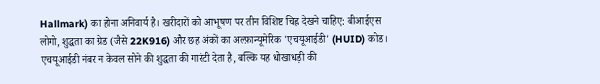Hallmark) का होना अनिवार्य है। खरीदारों को आभूषण पर तीन विशिष्ट चिह्न देखने चाहिए: बीआईएस लोगो, शुद्धता का ग्रेड (जैसे 22K916) और छह अंकों का अल्फ़ान्यूमेरिक 'एचयूआईडी' (HUID) कोड। एचयूआईडी नंबर न केवल सोने की शुद्धता की गारंटी देता है, बल्कि यह धोखाधड़ी की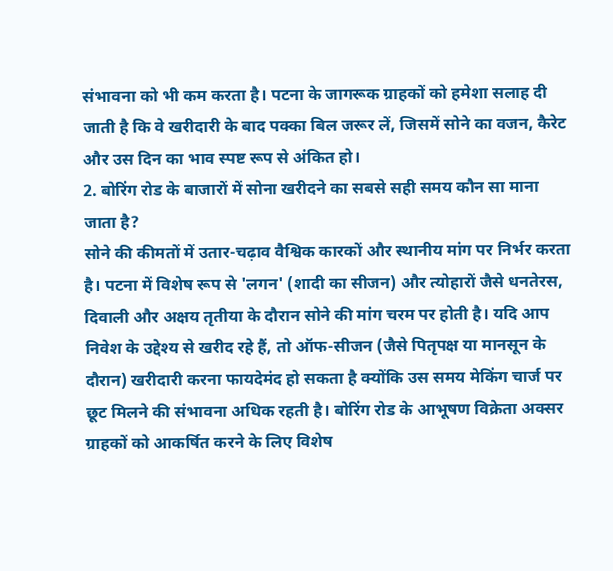संभावना को भी कम करता है। पटना के जागरूक ग्राहकों को हमेशा सलाह दी जाती है कि वे खरीदारी के बाद पक्का बिल जरूर लें, जिसमें सोने का वजन, कैरेट और उस दिन का भाव स्पष्ट रूप से अंकित हो।
2. बोरिंग रोड के बाजारों में सोना खरीदने का सबसे सही समय कौन सा माना जाता है?
सोने की कीमतों में उतार-चढ़ाव वैश्विक कारकों और स्थानीय मांग पर निर्भर करता है। पटना में विशेष रूप से 'लगन' (शादी का सीजन) और त्योहारों जैसे धनतेरस, दिवाली और अक्षय तृतीया के दौरान सोने की मांग चरम पर होती है। यदि आप निवेश के उद्देश्य से खरीद रहे हैं, तो ऑफ-सीजन (जैसे पितृपक्ष या मानसून के दौरान) खरीदारी करना फायदेमंद हो सकता है क्योंकि उस समय मेकिंग चार्ज पर छूट मिलने की संभावना अधिक रहती है। बोरिंग रोड के आभूषण विक्रेता अक्सर ग्राहकों को आकर्षित करने के लिए विशेष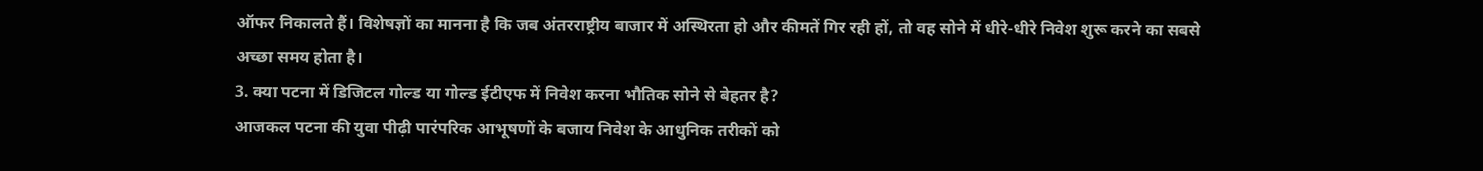ऑफर निकालते हैं। विशेषज्ञों का मानना है कि जब अंतरराष्ट्रीय बाजार में अस्थिरता हो और कीमतें गिर रही हों, तो वह सोने में धीरे-धीरे निवेश शुरू करने का सबसे अच्छा समय होता है।
3. क्या पटना में डिजिटल गोल्ड या गोल्ड ईटीएफ में निवेश करना भौतिक सोने से बेहतर है?
आजकल पटना की युवा पीढ़ी पारंपरिक आभूषणों के बजाय निवेश के आधुनिक तरीकों को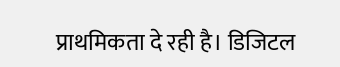प्राथमिकता दे रही है। डिजिटल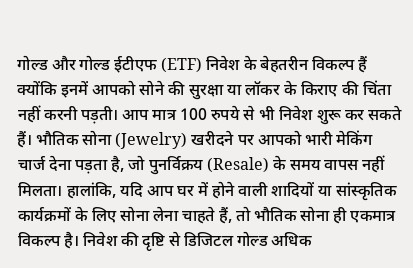गोल्ड और गोल्ड ईटीएफ (ETF) निवेश के बेहतरीन विकल्प हैं क्योंकि इनमें आपको सोने की सुरक्षा या लॉकर के किराए की चिंता नहीं करनी पड़ती। आप मात्र 100 रुपये से भी निवेश शुरू कर सकते हैं। भौतिक सोना (Jewelry) खरीदने पर आपको भारी मेकिंग चार्ज देना पड़ता है, जो पुनर्विक्रय (Resale) के समय वापस नहीं मिलता। हालांकि, यदि आप घर में होने वाली शादियों या सांस्कृतिक कार्यक्रमों के लिए सोना लेना चाहते हैं, तो भौतिक सोना ही एकमात्र विकल्प है। निवेश की दृष्टि से डिजिटल गोल्ड अधिक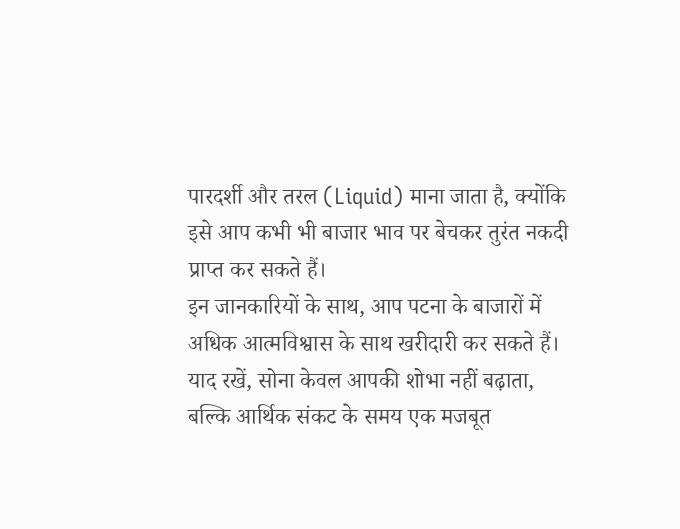पारदर्शी और तरल (Liquid) माना जाता है, क्योंकि इसे आप कभी भी बाजार भाव पर बेचकर तुरंत नकदी प्राप्त कर सकते हैं।
इन जानकारियों के साथ, आप पटना के बाजारों में अधिक आत्मविश्वास के साथ खरीदारी कर सकते हैं। याद रखें, सोना केवल आपकी शोभा नहीं बढ़ाता, बल्कि आर्थिक संकट के समय एक मजबूत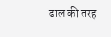ढाल की तरह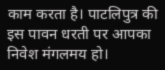काम करता है। पाटलिपुत्र की इस पावन धरती पर आपका निवेश मंगलमय हो।